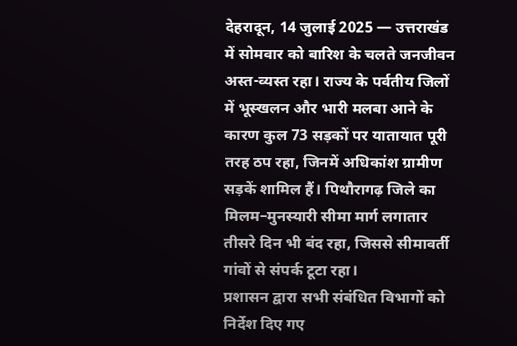देहरादून, 14 जुलाई 2025 — उत्तराखंड में सोमवार को बारिश के चलते जनजीवन अस्त-व्यस्त रहा। राज्य के पर्वतीय जिलों में भूस्खलन और भारी मलबा आने के कारण कुल 73 सड़कों पर यातायात पूरी तरह ठप रहा, जिनमें अधिकांश ग्रामीण सड़कें शामिल हैं। पिथौरागढ़ जिले का मिलम–मुनस्यारी सीमा मार्ग लगातार तीसरे दिन भी बंद रहा, जिससे सीमावर्ती गांवों से संपर्क टूटा रहा।
प्रशासन द्वारा सभी संबंधित विभागों को निर्देश दिए गए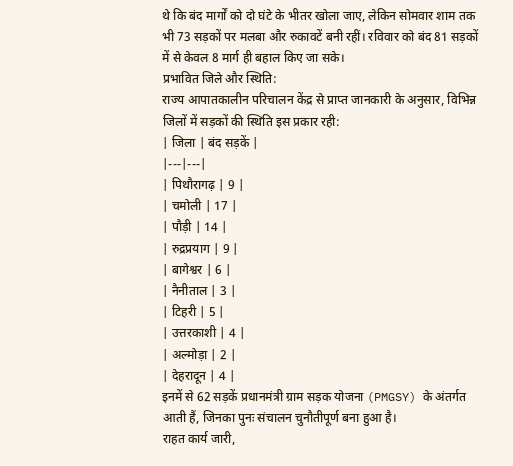थे कि बंद मार्गों को दो घंटे के भीतर खोला जाए, लेकिन सोमवार शाम तक भी 73 सड़कों पर मलबा और रुकावटें बनी रहीं। रविवार को बंद 81 सड़कों में से केवल 8 मार्ग ही बहाल किए जा सके।
प्रभावित जिले और स्थिति:
राज्य आपातकालीन परिचालन केंद्र से प्राप्त जानकारी के अनुसार, विभिन्न जिलों में सड़कों की स्थिति इस प्रकार रही:
| जिला | बंद सड़कें |
|---|---|
| पिथौरागढ़ | 9 |
| चमोली | 17 |
| पौड़ी | 14 |
| रुद्रप्रयाग | 9 |
| बागेश्वर | 6 |
| नैनीताल | 3 |
| टिहरी | 5 |
| उत्तरकाशी | 4 |
| अल्मोड़ा | 2 |
| देहरादून | 4 |
इनमें से 62 सड़कें प्रधानमंत्री ग्राम सड़क योजना (PMGSY) के अंतर्गत आती हैं, जिनका पुनः संचालन चुनौतीपूर्ण बना हुआ है।
राहत कार्य जारी,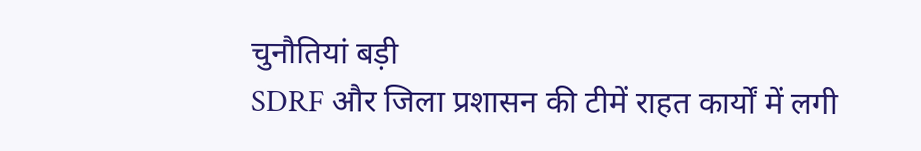चुनौतियां बड़ी
SDRF और जिला प्रशासन की टीमें राहत कार्यों में लगी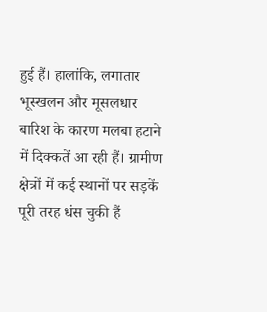हुई हैं। हालांकि, लगातार भूस्खलन और मूसलधार बारिश के कारण मलबा हटाने में दिक्कतें आ रही हैं। ग्रामीण क्षेत्रों में कई स्थानों पर सड़कें पूरी तरह धंस चुकी हैं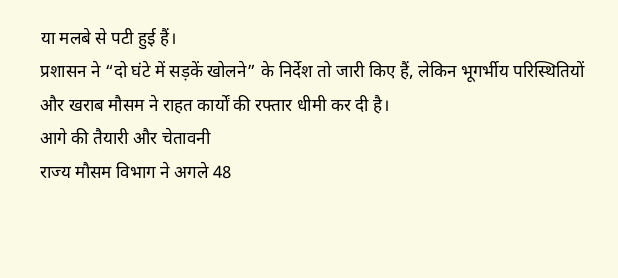या मलबे से पटी हुई हैं।
प्रशासन ने “दो घंटे में सड़कें खोलने” के निर्देश तो जारी किए हैं, लेकिन भूगर्भीय परिस्थितियों और खराब मौसम ने राहत कार्यों की रफ्तार धीमी कर दी है।
आगे की तैयारी और चेतावनी
राज्य मौसम विभाग ने अगले 48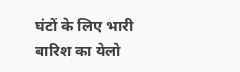घंटों के लिए भारी बारिश का येलो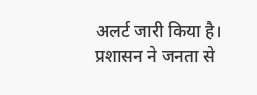अलर्ट जारी किया है। प्रशासन ने जनता से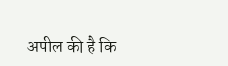अपील की है कि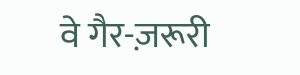वे गैर-ज़रूरी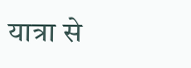यात्रा से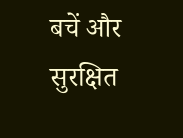बचें और सुरक्षित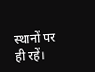स्थानों पर ही रहें।